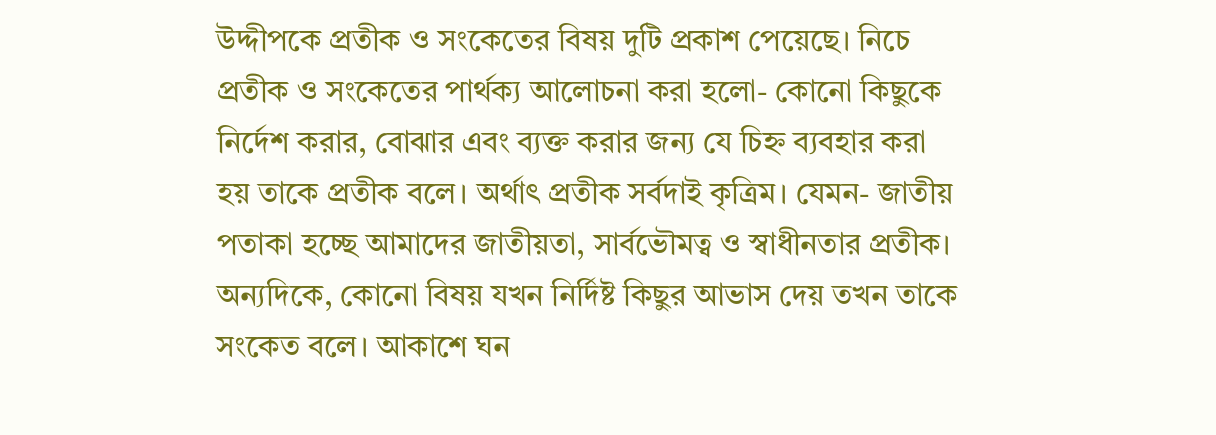উদ্দীপকে প্রতীক ও সংকেতের বিষয় দুটি প্রকাশ পেয়েছে। নিচে প্রতীক ও সংকেতের পার্থক্য আলোচনা করা হলো- কোনো কিছুকে নির্দেশ করার, বোঝার এবং ব্যক্ত করার জন্য যে চিহ্ন ব্যবহার করা হয় তাকে প্রতীক বলে। অর্থাৎ প্রতীক সর্বদাই কৃত্রিম। যেমন- জাতীয় পতাকা হচ্ছে আমাদের জাতীয়তা, সার্বভৌমত্ব ও স্বাধীনতার প্রতীক। অন্যদিকে, কোনো বিষয় যখন নির্দিষ্ট কিছুর আভাস দেয় তখন তাকে সংকেত বলে। আকাশে ঘন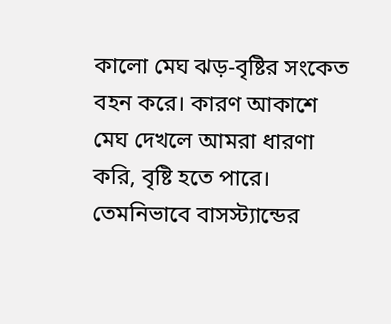কালো মেঘ ঝড়-বৃষ্টির সংকেত বহন করে। কারণ আকাশে মেঘ দেখলে আমরা ধারণা করি, বৃষ্টি হতে পারে। তেমনিভাবে বাসস্ট্যান্ডের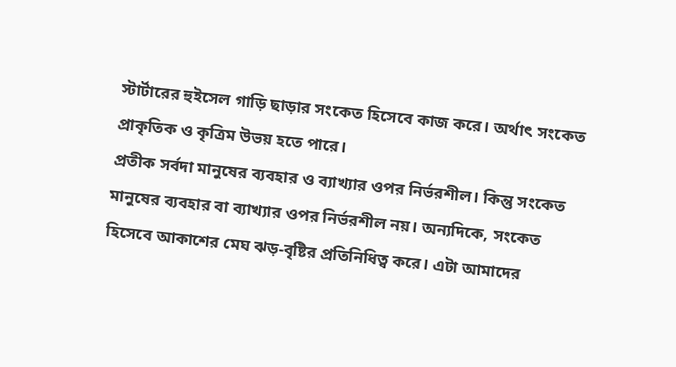স্টার্টারের হুইসেল গাড়ি ছাড়ার সংকেত হিসেবে কাজ করে। অর্থাৎ সংকেত প্রাকৃতিক ও কৃত্রিম উভয় হতে পারে।
প্রতীক সর্বদা মানুষের ব্যবহার ও ব্যাখ্যার ওপর নির্ভরশীল। কিন্তু সংকেত মানুষের ব্যবহার বা ব্যাখ্যার ওপর নির্ভরশীল নয়। অন্যদিকে, সংকেত হিসেবে আকাশের মেঘ ঝড়-বৃষ্টির প্রতিনিধিত্ব করে। এটা আমাদের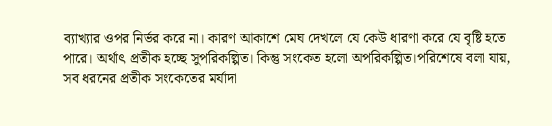ব্যাখ্যার ওপর নির্ভর করে না। কারণ আকাশে মেঘ দেখলে যে কেউ ধারণা করে যে বৃষ্টি হতে পারে। অর্থাৎ প্রতীক হচ্ছে সুপরিকল্পিত। কিন্তু সংকেত হলো অপরিকল্পিত।পরিশেষে বলা যায়, সব ধরনের প্রতীক সংকেতের মর্যাদা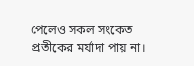পেলেও সকল সংকেত প্রতীকের মর্যাদা পায় না।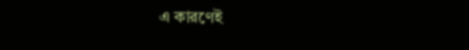এ কারণেই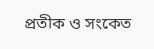প্রতীক ও সংকেত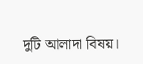দুটি আলাদা বিষয়।